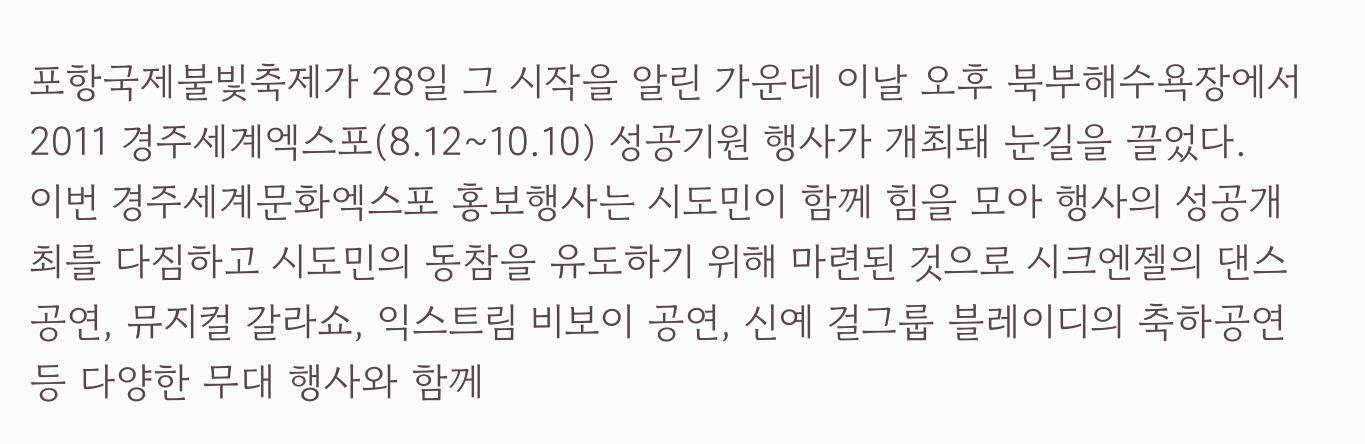포항국제불빛축제가 28일 그 시작을 알린 가운데 이날 오후 북부해수욕장에서 2011 경주세계엑스포(8.12~10.10) 성공기원 행사가 개최돼 눈길을 끌었다.
이번 경주세계문화엑스포 홍보행사는 시도민이 함께 힘을 모아 행사의 성공개최를 다짐하고 시도민의 동참을 유도하기 위해 마련된 것으로 시크엔젤의 댄스 공연, 뮤지컬 갈라쇼, 익스트림 비보이 공연, 신예 걸그룹 블레이디의 축하공연 등 다양한 무대 행사와 함께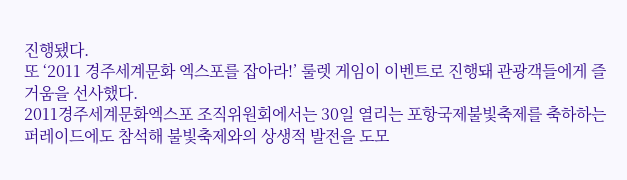진행됐다.
또 ‘2011 경주세계문화 엑스포를 잡아라!’ 룰렛 게임이 이벤트로 진행돼 관광객들에게 즐거움을 선사했다.
2011경주세계문화엑스포 조직위원회에서는 30일 열리는 포항국제불빛축제를 축하하는 퍼레이드에도 참석해 불빛축제와의 상생적 발전을 도모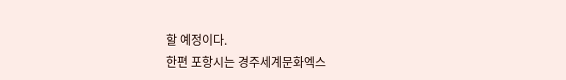할 예정이다.
한편 포항시는 경주세계문화엑스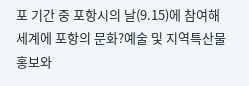포 기간 중 포항시의 날(9.15)에 참여해 세계에 포항의 문화?예술 및 지역특산물 홍보와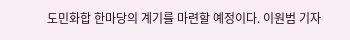도민화합 한마당의 계기를 마련할 예정이다. 이원범 기자